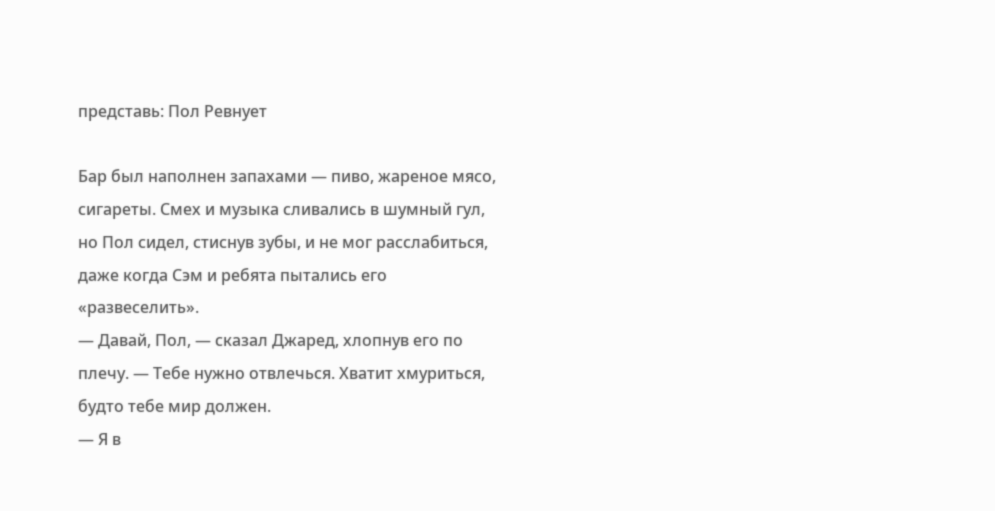представь: Пол Ревнует

Бар был наполнен запахами — пиво, жареное мясо, сигареты. Смех и музыка сливались в шумный гул, но Пол сидел, стиснув зубы, и не мог расслабиться, даже когда Сэм и ребята пытались его «развеселить».
— Давай, Пол, — сказал Джаред, хлопнув его по плечу. — Тебе нужно отвлечься. Хватит хмуриться, будто тебе мир должен.
— Я в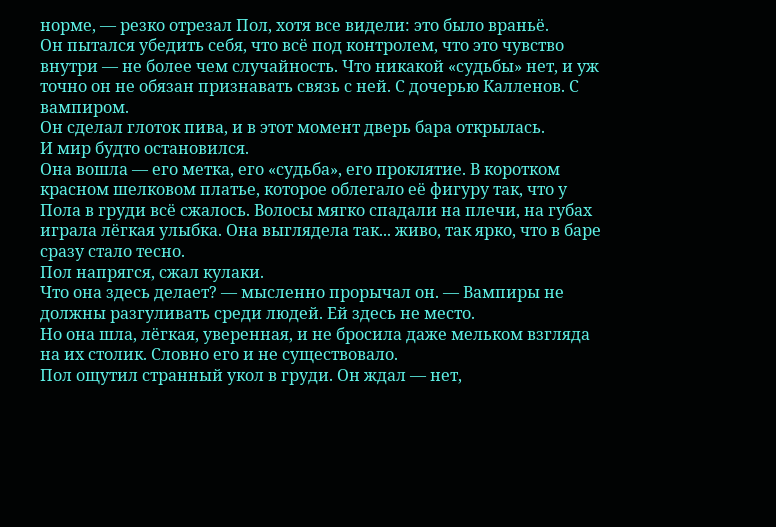норме, — резко отрезал Пол, хотя все видели: это было враньё.
Он пытался убедить себя, что всё под контролем, что это чувство внутри — не более чем случайность. Что никакой «судьбы» нет, и уж точно он не обязан признавать связь с ней. С дочерью Калленов. С вампиром.
Он сделал глоток пива, и в этот момент дверь бара открылась.
И мир будто остановился.
Она вошла — его метка, его «судьба», его проклятие. В коротком красном шелковом платье, которое облегало её фигуру так, что у Пола в груди всё сжалось. Волосы мягко спадали на плечи, на губах играла лёгкая улыбка. Она выглядела так... живо, так ярко, что в баре сразу стало тесно.
Пол напрягся, сжал кулаки.
Что она здесь делает? — мысленно прорычал он. — Вампиры не должны разгуливать среди людей. Ей здесь не место.
Но она шла, лёгкая, уверенная, и не бросила даже мельком взгляда на их столик. Словно его и не существовало.
Пол ощутил странный укол в груди. Он ждал — нет,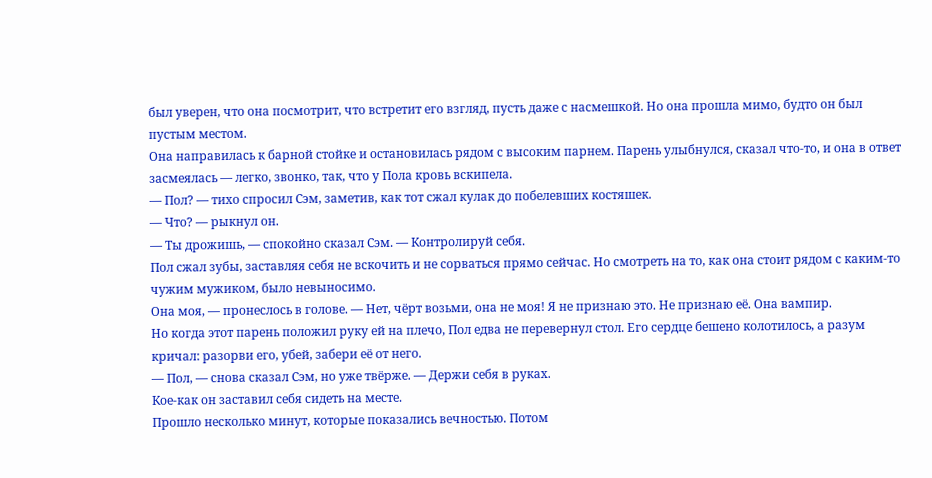был уверен, что она посмотрит, что встретит его взгляд, пусть даже с насмешкой. Но она прошла мимо, будто он был пустым местом.
Она направилась к барной стойке и остановилась рядом с высоким парнем. Парень улыбнулся, сказал что-то, и она в ответ засмеялась — легко, звонко, так, что у Пола кровь вскипела.
— Пол? — тихо спросил Сэм, заметив, как тот сжал кулак до побелевших костяшек.
— Что? — рыкнул он.
— Ты дрожишь, — спокойно сказал Сэм. — Контролируй себя.
Пол сжал зубы, заставляя себя не вскочить и не сорваться прямо сейчас. Но смотреть на то, как она стоит рядом с каким-то чужим мужиком, было невыносимо.
Она моя, — пронеслось в голове. — Нет, чёрт возьми, она не моя! Я не признаю это. Не признаю её. Она вампир.
Но когда этот парень положил руку ей на плечо, Пол едва не перевернул стол. Его сердце бешено колотилось, а разум кричал: разорви его, убей, забери её от него.
— Пол, — снова сказал Сэм, но уже твёрже. — Держи себя в руках.
Кое-как он заставил себя сидеть на месте.
Прошло несколько минут, которые показались вечностью. Потом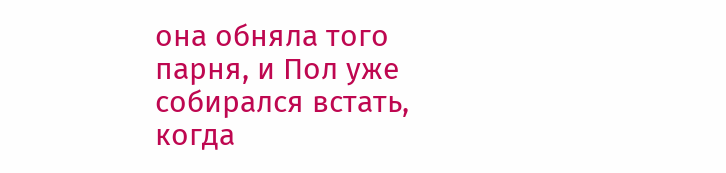она обняла того парня, и Пол уже собирался встать, когда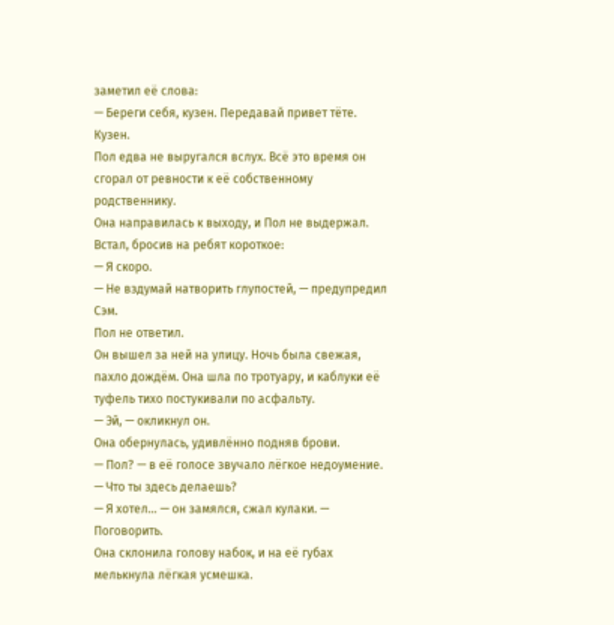заметил её слова:
— Береги себя, кузен. Передавай привет тёте.
Кузен.
Пол едва не выругался вслух. Всё это время он сгорал от ревности к её собственному родственнику.
Она направилась к выходу, и Пол не выдержал. Встал, бросив на ребят короткое:
— Я скоро.
— Не вздумай натворить глупостей, — предупредил Сэм.
Пол не ответил.
Он вышел за ней на улицу. Ночь была свежая, пахло дождём. Она шла по тротуару, и каблуки её туфель тихо постукивали по асфальту.
— Эй, — окликнул он.
Она обернулась, удивлённо подняв брови.
— Пол? — в её голосе звучало лёгкое недоумение. — Что ты здесь делаешь?
— Я хотел... — он замялся, сжал кулаки. — Поговорить.
Она склонила голову набок, и на её губах мелькнула лёгкая усмешка.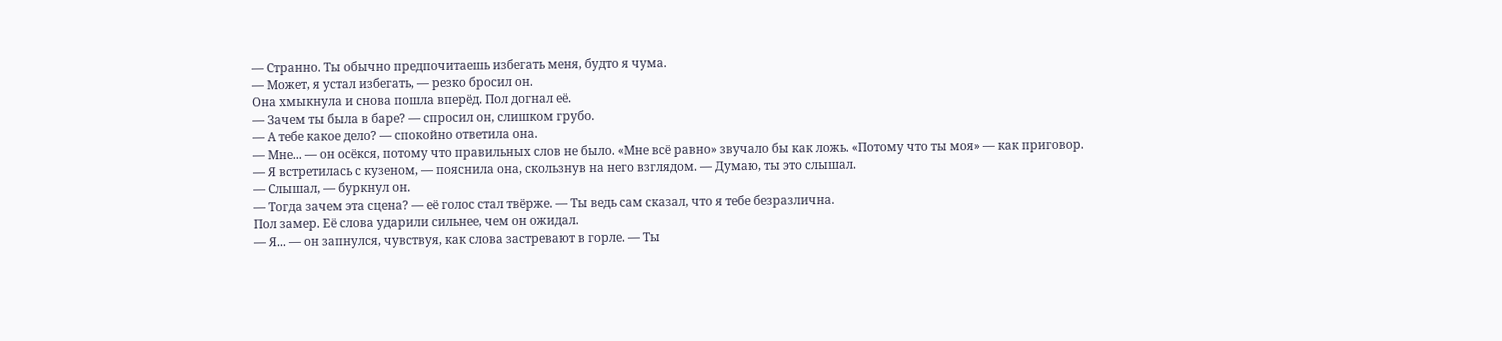— Странно. Ты обычно предпочитаешь избегать меня, будто я чума.
— Может, я устал избегать, — резко бросил он.
Она хмыкнула и снова пошла вперёд. Пол догнал её.
— Зачем ты была в баре? — спросил он, слишком грубо.
— А тебе какое дело? — спокойно ответила она.
— Мне... — он осёкся, потому что правильных слов не было. «Мне всё равно» звучало бы как ложь. «Потому что ты моя» — как приговор.
— Я встретилась с кузеном, — пояснила она, скользнув на него взглядом. — Думаю, ты это слышал.
— Слышал, — буркнул он.
— Тогда зачем эта сцена? — её голос стал твёрже. — Ты ведь сам сказал, что я тебе безразлична.
Пол замер. Её слова ударили сильнее, чем он ожидал.
— Я... — он запнулся, чувствуя, как слова застревают в горле. — Ты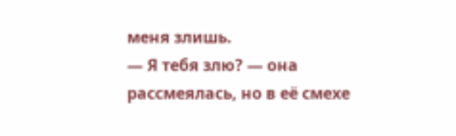меня злишь.
— Я тебя злю? — она рассмеялась, но в её смехе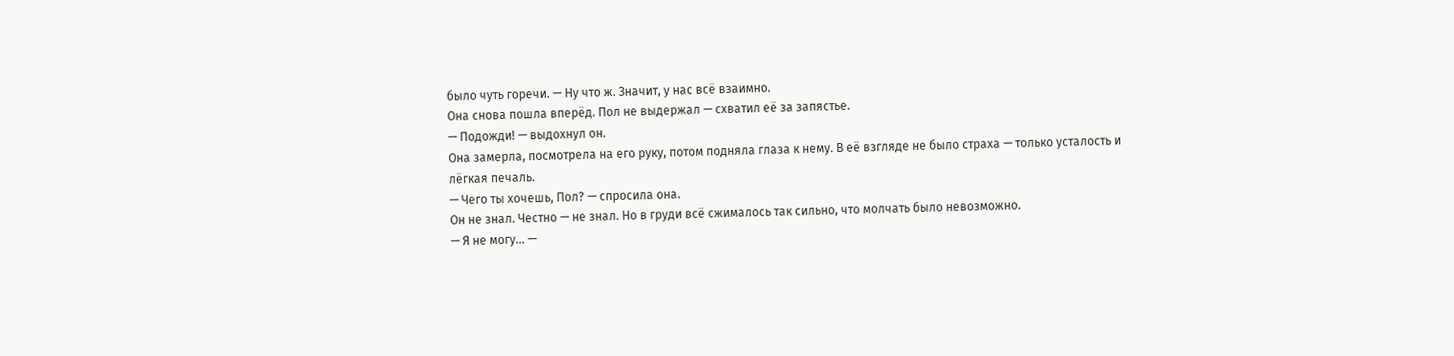было чуть горечи. — Ну что ж. Значит, у нас всё взаимно.
Она снова пошла вперёд. Пол не выдержал — схватил её за запястье.
— Подожди! — выдохнул он.
Она замерла, посмотрела на его руку, потом подняла глаза к нему. В её взгляде не было страха — только усталость и лёгкая печаль.
— Чего ты хочешь, Пол? — спросила она.
Он не знал. Честно — не знал. Но в груди всё сжималось так сильно, что молчать было невозможно.
— Я не могу... —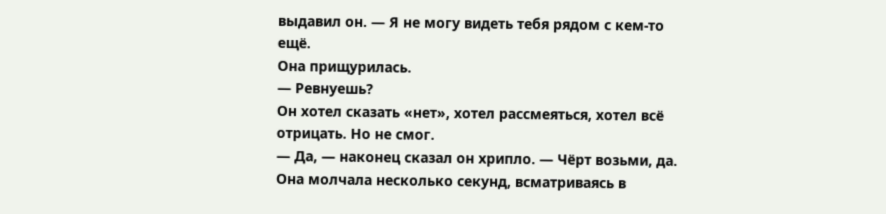выдавил он. — Я не могу видеть тебя рядом с кем-то ещё.
Она прищурилась.
— Ревнуешь?
Он хотел сказать «нет», хотел рассмеяться, хотел всё отрицать. Но не смог.
— Да, — наконец сказал он хрипло. — Чёрт возьми, да.
Она молчала несколько секунд, всматриваясь в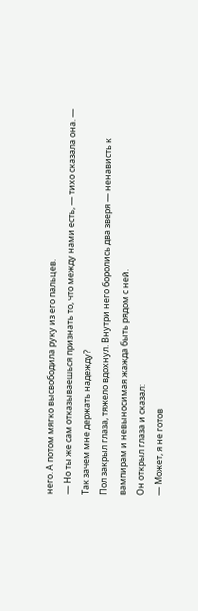него. А потом мягко высвободила руку из его пальцев.
— Но ты же сам отказываешься признать то, что между нами есть, — тихо сказала она. — Так зачем мне держать надежду?
Пол закрыл глаза, тяжело вдохнул. Внутри него боролись два зверя — ненависть к вампирам и невыносимая жажда быть рядом с ней.
Он открыл глаза и сказал:
— Может, я не готов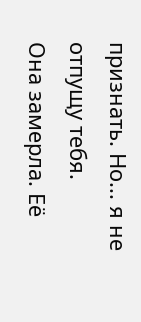признать. Но... я не отпущу тебя.
Она замерла. Её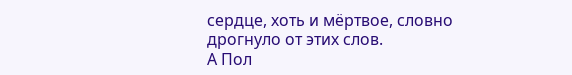сердце, хоть и мёртвое, словно дрогнуло от этих слов.
А Пол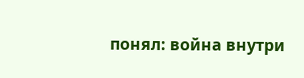понял: война внутри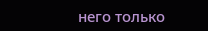него только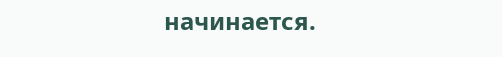начинается.